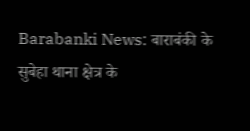Barabanki News: बाराबंकी के सुबेहा थाना क्षेत्र के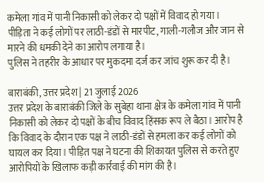कमेला गांव में पानी निकासी को लेकर दो पक्षों में विवाद हो गया।
पीड़िता ने कई लोगों पर लाठी-डंडों से मारपीट, गाली-गलौज और जान से मारने की धमकी देने का आरोप लगाया है।
पुलिस ने तहरीर के आधार पर मुकदमा दर्ज कर जांच शुरू कर दी है।

बाराबंकी, उत्तर प्रदेश | 21 जुलाई 2026
उत्तर प्रदेश के बाराबंकी जिले के सुबेहा थाना क्षेत्र के कमेला गांव में पानी निकासी को लेकर दो पक्षों के बीच विवाद हिंसक रूप ले बैठा। आरोप है कि विवाद के दौरान एक पक्ष ने लाठी-डंडों से हमला कर कई लोगों को घायल कर दिया। पीड़ित पक्ष ने घटना की शिकायत पुलिस से करते हुए आरोपियों के खिलाफ कड़ी कार्रवाई की मांग की है।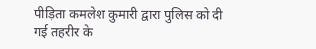पीड़िता कमलेश कुमारी द्वारा पुलिस को दी गई तहरीर के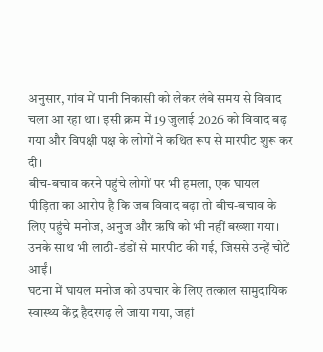अनुसार, गांव में पानी निकासी को लेकर लंबे समय से विवाद चला आ रहा था। इसी क्रम में 19 जुलाई 2026 को विवाद बढ़ गया और विपक्षी पक्ष के लोगों ने कथित रूप से मारपीट शुरू कर दी।
बीच-बचाव करने पहुंचे लोगों पर भी हमला, एक घायल
पीड़िता का आरोप है कि जब विवाद बढ़ा तो बीच-बचाव के लिए पहुंचे मनोज, अनुज और ऋषि को भी नहीं बख्शा गया। उनके साथ भी लाठी-डंडों से मारपीट की गई, जिससे उन्हें चोटें आईं।
घटना में घायल मनोज को उपचार के लिए तत्काल सामुदायिक स्वास्थ्य केंद्र हैदरगढ़ ले जाया गया, जहां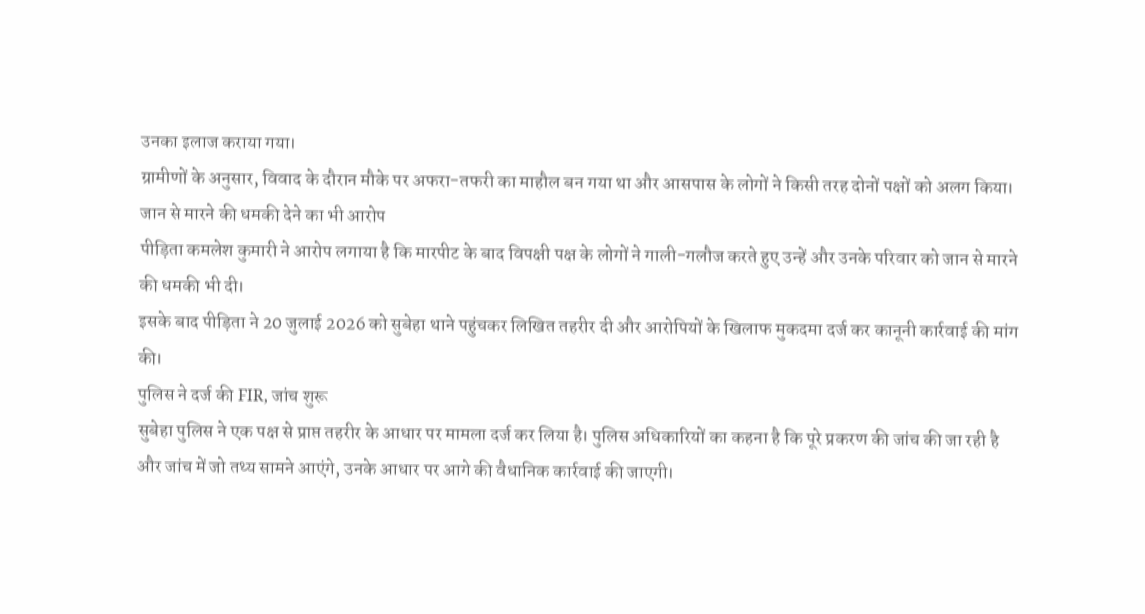उनका इलाज कराया गया।
ग्रामीणों के अनुसार, विवाद के दौरान मौके पर अफरा-तफरी का माहौल बन गया था और आसपास के लोगों ने किसी तरह दोनों पक्षों को अलग किया।
जान से मारने की धमकी देने का भी आरोप
पीड़िता कमलेश कुमारी ने आरोप लगाया है कि मारपीट के बाद विपक्षी पक्ष के लोगों ने गाली-गलौज करते हुए उन्हें और उनके परिवार को जान से मारने की धमकी भी दी।
इसके बाद पीड़िता ने 20 जुलाई 2026 को सुबेहा थाने पहुंचकर लिखित तहरीर दी और आरोपियों के खिलाफ मुकदमा दर्ज कर कानूनी कार्रवाई की मांग की।
पुलिस ने दर्ज की FIR, जांच शुरू
सुबेहा पुलिस ने एक पक्ष से प्राप्त तहरीर के आधार पर मामला दर्ज कर लिया है। पुलिस अधिकारियों का कहना है कि पूरे प्रकरण की जांच की जा रही है और जांच में जो तथ्य सामने आएंगे, उनके आधार पर आगे की वैधानिक कार्रवाई की जाएगी।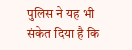पुलिस ने यह भी संकेत दिया है कि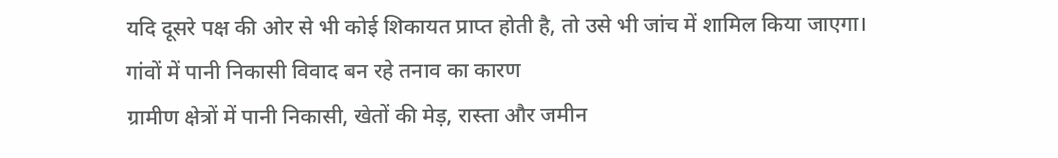यदि दूसरे पक्ष की ओर से भी कोई शिकायत प्राप्त होती है, तो उसे भी जांच में शामिल किया जाएगा।
गांवों में पानी निकासी विवाद बन रहे तनाव का कारण
ग्रामीण क्षेत्रों में पानी निकासी, खेतों की मेड़, रास्ता और जमीन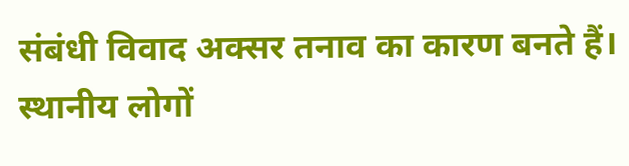संबंधी विवाद अक्सर तनाव का कारण बनते हैं। स्थानीय लोगों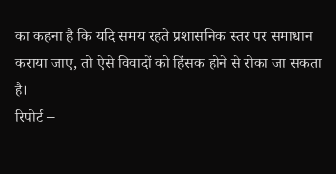का कहना है कि यदि समय रहते प्रशासनिक स्तर पर समाधान कराया जाए, तो ऐसे विवादों को हिंसक होने से रोका जा सकता है।
रिपोर्ट –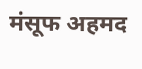मंसूफ अहमद